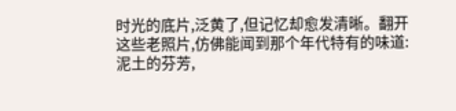时光的底片,泛黄了,但记忆却愈发清晰。翻开这些老照片,仿佛能闻到那个年代特有的味道:泥土的芬芳,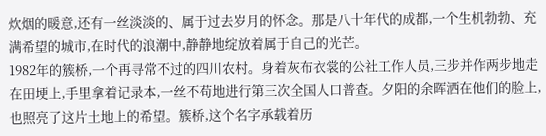炊烟的暖意,还有一丝淡淡的、属于过去岁月的怀念。那是八十年代的成都,一个生机勃勃、充满希望的城市,在时代的浪潮中,静静地绽放着属于自己的光芒。
1982年的簇桥,一个再寻常不过的四川农村。身着灰布衣裳的公社工作人员,三步并作两步地走在田埂上,手里拿着记录本,一丝不苟地进行第三次全国人口普查。夕阳的余晖洒在他们的脸上,也照亮了这片土地上的希望。簇桥,这个名字承载着历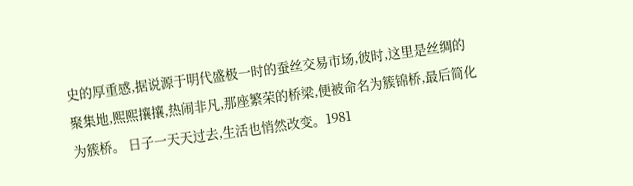史的厚重感,据说源于明代盛极一时的蚕丝交易市场,彼时,这里是丝绸的聚集地,熙熙攘攘,热闹非凡,那座繁荣的桥梁,便被命名为簇锦桥,最后简化为簇桥。 日子一天天过去,生活也悄然改变。1981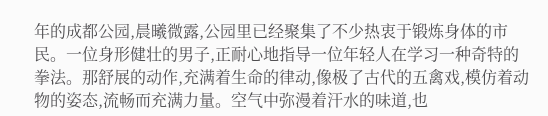年的成都公园,晨曦微露,公园里已经聚集了不少热衷于锻炼身体的市民。一位身形健壮的男子,正耐心地指导一位年轻人在学习一种奇特的拳法。那舒展的动作,充满着生命的律动,像极了古代的五禽戏,模仿着动物的姿态,流畅而充满力量。空气中弥漫着汗水的味道,也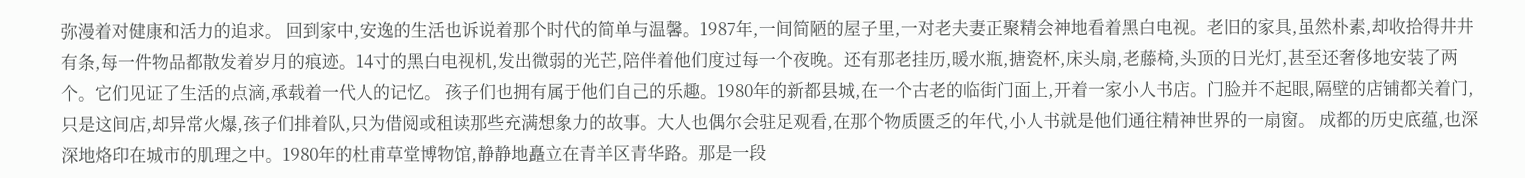弥漫着对健康和活力的追求。 回到家中,安逸的生活也诉说着那个时代的简单与温馨。1987年,一间简陋的屋子里,一对老夫妻正聚精会神地看着黑白电视。老旧的家具,虽然朴素,却收拾得井井有条,每一件物品都散发着岁月的痕迹。14寸的黑白电视机,发出微弱的光芒,陪伴着他们度过每一个夜晚。还有那老挂历,暖水瓶,搪瓷杯,床头扇,老藤椅,头顶的日光灯,甚至还奢侈地安装了两个。它们见证了生活的点滴,承载着一代人的记忆。 孩子们也拥有属于他们自己的乐趣。1980年的新都县城,在一个古老的临街门面上,开着一家小人书店。门脸并不起眼,隔壁的店铺都关着门,只是这间店,却异常火爆,孩子们排着队,只为借阅或租读那些充满想象力的故事。大人也偶尔会驻足观看,在那个物质匮乏的年代,小人书就是他们通往精神世界的一扇窗。 成都的历史底蕴,也深深地烙印在城市的肌理之中。1980年的杜甫草堂博物馆,静静地矗立在青羊区青华路。那是一段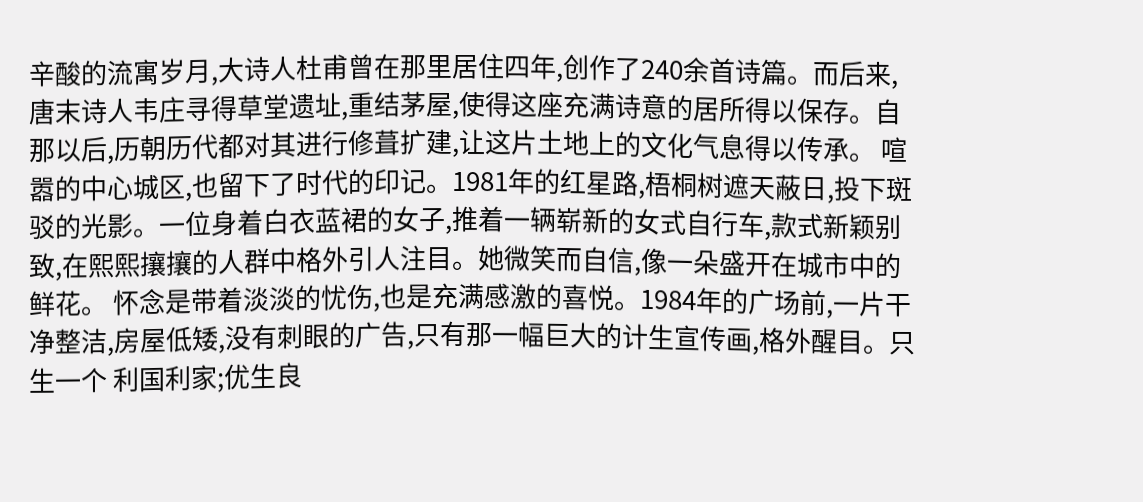辛酸的流寓岁月,大诗人杜甫曾在那里居住四年,创作了240余首诗篇。而后来,唐末诗人韦庄寻得草堂遗址,重结茅屋,使得这座充满诗意的居所得以保存。自那以后,历朝历代都对其进行修葺扩建,让这片土地上的文化气息得以传承。 喧嚣的中心城区,也留下了时代的印记。1981年的红星路,梧桐树遮天蔽日,投下斑驳的光影。一位身着白衣蓝裙的女子,推着一辆崭新的女式自行车,款式新颖别致,在熙熙攘攘的人群中格外引人注目。她微笑而自信,像一朵盛开在城市中的鲜花。 怀念是带着淡淡的忧伤,也是充满感激的喜悦。1984年的广场前,一片干净整洁,房屋低矮,没有刺眼的广告,只有那一幅巨大的计生宣传画,格外醒目。只生一个 利国利家;优生良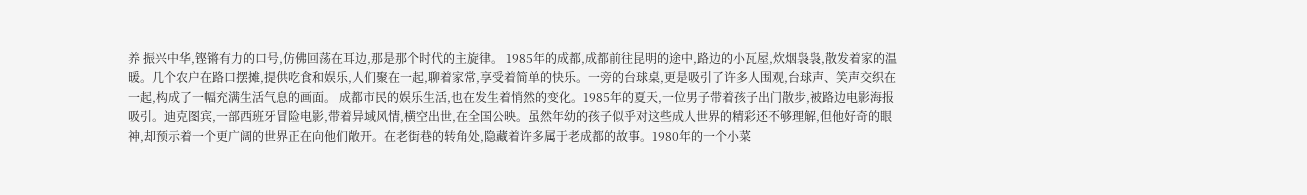养 振兴中华,铿锵有力的口号,仿佛回荡在耳边,那是那个时代的主旋律。 1985年的成都,成都前往昆明的途中,路边的小瓦屋,炊烟袅袅,散发着家的温暖。几个农户在路口摆摊,提供吃食和娱乐,人们聚在一起,聊着家常,享受着简单的快乐。一旁的台球桌,更是吸引了许多人围观,台球声、笑声交织在一起,构成了一幅充满生活气息的画面。 成都市民的娱乐生活,也在发生着悄然的变化。1985年的夏天,一位男子带着孩子出门散步,被路边电影海报吸引。迪克图宾,一部西班牙冒险电影,带着异域风情,横空出世,在全国公映。虽然年幼的孩子似乎对这些成人世界的精彩还不够理解,但他好奇的眼神,却预示着一个更广阔的世界正在向他们敞开。在老街巷的转角处,隐藏着许多属于老成都的故事。1980年的一个小菜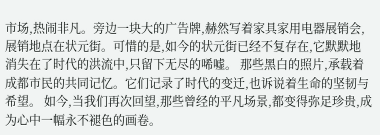市场,热闹非凡。旁边一块大的广告牌,赫然写着家具家用电器展销会,展销地点在状元街。可惜的是,如今的状元街已经不复存在,它默默地消失在了时代的洪流中,只留下无尽的唏嘘。 那些黑白的照片,承载着成都市民的共同记忆。它们记录了时代的变迁,也诉说着生命的坚韧与希望。 如今,当我们再次回望,那些曾经的平凡场景,都变得弥足珍贵,成为心中一幅永不褪色的画卷。